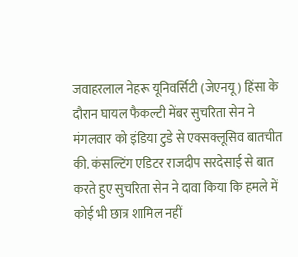जवाहरलाल नेहरू यूनिवर्सिटी (जेएनयू) हिंसा के दौरान घायल फैकल्टी मेंबर सुचरिता सेन ने मंगलवार को इंडिया टुडे से एक्सक्लूसिव बातचीत की. कंसल्टिंग एडिटर राजदीप सरदेसाई से बात करते हुए सुचरिता सेन ने दावा किया कि हमले में कोई भी छात्र शामिल नहीं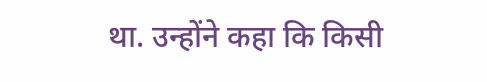था. उन्होंने कहा कि किसी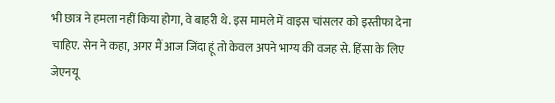भी छात्र ने हमला नहीं किया होगा, वे बाहरी थे. इस मामले में वाइस चांसलर को इस्तीफा देना चाहिए. सेन ने कहा, अगर मैं आज जिंदा हूं तो केवल अपने भाग्य की वजह से. हिंसा के लिए जेएनयू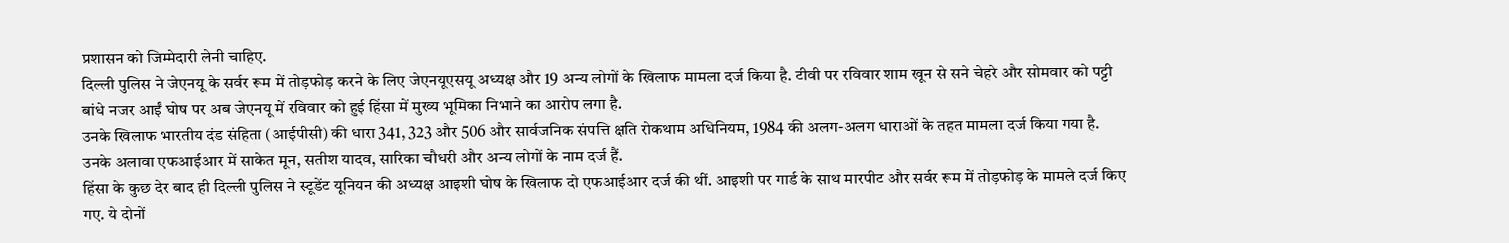प्रशासन को जिम्मेदारी लेनी चाहिए.
दिल्ली पुलिस ने जेएनयू के सर्वर रूम में तोड़फोड़ करने के लिए जेएनयूएसयू अध्यक्ष और 19 अन्य लोगों के खिलाफ मामला दर्ज किया है. टीवी पर रविवार शाम खून से सने चेहरे और सोमवार को पट्टी बांधे नजर आईं घोष पर अब जेएनयू में रविवार को हुई हिंसा में मुख्य भूमिका निभाने का आरोप लगा है.
उनके खिलाफ भारतीय दंड संहिता (आईपीसी) की धारा 341, 323 और 506 और सार्वजनिक संपत्ति क्षति रोकथाम अधिनियम, 1984 की अलग-अलग धाराओं के तहत मामला दर्ज किया गया है. उनके अलावा एफआईआर में साकेत मून, सतीश यादव, सारिका चौधरी और अन्य लोगों के नाम दर्ज हैं.
हिंसा के कुछ देर बाद ही दिल्ली पुलिस ने स्टूडेंट यूनियन की अध्यक्ष आइशी घोष के खिलाफ दो एफआईआर दर्ज की थीं. आइशी पर गार्ड के साथ मारपीट और सर्वर रूम में तोड़फोड़ के मामले दर्ज किए गए. ये दोनों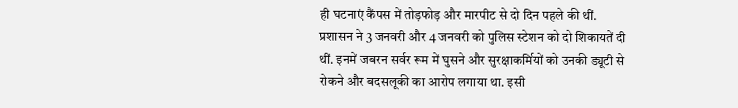ही घटनाएं कैंपस में तोड़फोड़ और मारपीट से दो दिन पहले की थीं.
प्रशासन ने 3 जनवरी और 4 जनवरी को पुलिस स्टेशन को दो शिकायतें दी थीं. इनमें जबरन सर्वर रूम में घुसने और सुरक्षाकर्मियों को उनकी ड्यूटी से रोकने और बदसलूकी का आरोप लगाया था. इसी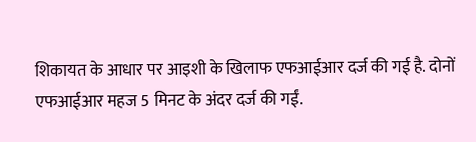शिकायत के आधार पर आइशी के खिलाफ एफआईआर दर्ज की गई है. दोनों एफआईआर महज 5 मिनट के अंदर दर्ज की गईं.